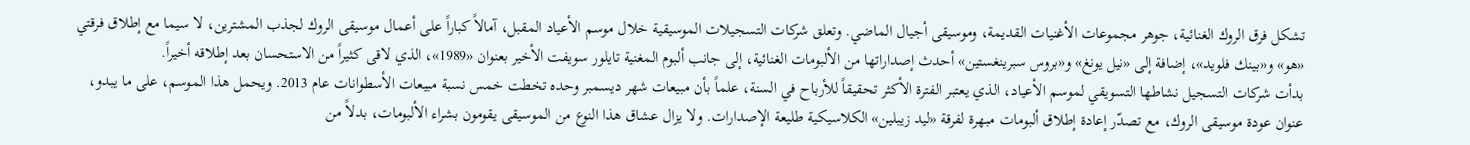تشكل فرق الروك الغنائية، جوهر مجموعات الأغنيات القديمة، وموسيقى أجيال الماضي. وتعلق شركات التسجيلات الموسيقية خلال موسم الأعياد المقبل، آمالاً كباراً على أعمال موسيقى الروك لجذب المشترين، لا سيما مع إطلاق فرقتي «هو» و«بينك فلويد»، إضافة إلى «نيل يونغ» و«بروس سبرينغستين» أحدث إصداراتها من الألبومات الغنائية، إلى جانب ألبوم المغنية تايلور سويفت الأخير بعنوان «1989»، الذي لاقى كثيراً من الاستحسان بعد إطلاقه أخيراً.
بدأت شركات التسجيل نشاطها التسويقي لموسم الأعياد، الذي يعتبر الفترة الأكثر تحقيقاً للأرباح في السنة، علماً بأن مبيعات شهر ديسمبر وحده تخطت خمس نسبة مبيعات الأسطوانات عام 2013. ويحمل هذا الموسم، على ما يبدو، عنوان عودة موسيقى الروك، مع تصدّر إعادة إطلاق ألبومات مبهرة لفرقة «ليد زيبلين» الكلاسيكية طليعة الإصدارات. ولا يزال عشاق هذا النوع من الموسيقى يقومون بشراء الألبومات، بدلاً من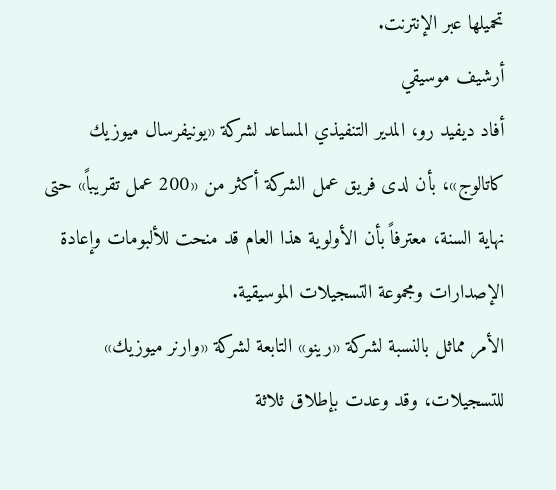تحميلها عبر الإنترنت.
أرشيف موسيقي
أفاد ديفيد رو، المدير التنفيذي المساعد لشركة «يونيفرسال ميوزيك كاتالوج»، بأن لدى فريق عمل الشركة أكثر من «200 عمل تقريباً» حتى نهاية السنة، معترفاً بأن الأولوية هذا العام قد منحت للألبومات وإعادة الإصدارات ومجموعة التسجيلات الموسيقية.
الأمر مماثل بالنسبة لشركة «رينو» التابعة لشركة «وارنر ميوزيك» للتسجيلات، وقد وعدت بإطلاق ثلاثة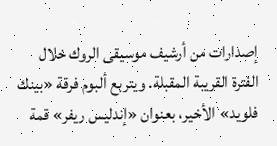إصدارات من أرشيف موسيقى الروك خلال الفترة القريبة المقبلة. ويتربع ألبوم فرقة «بينك فلويد» الأخير، بعنوان «إندليس ريفر» قمة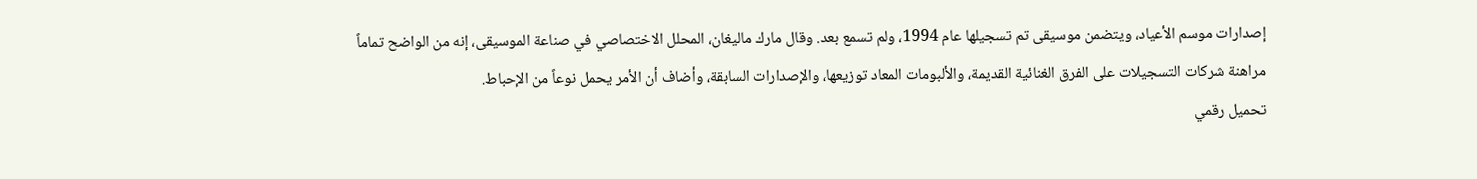إصدارات موسم الأعياد، ويتضمن موسيقى تم تسجيلها عام 1994، ولم تسمع بعد. وقال مارك ماليغان، المحلل الاختصاصي في صناعة الموسيقى، إنه من الواضح تماماً مراهنة شركات التسجيلات على الفرق الغنائية القديمة، والألبومات المعاد توزيعها، والإصدارات السابقة، وأضاف أن الأمر يحمل نوعاً من الإحباط.
تحميل رقمي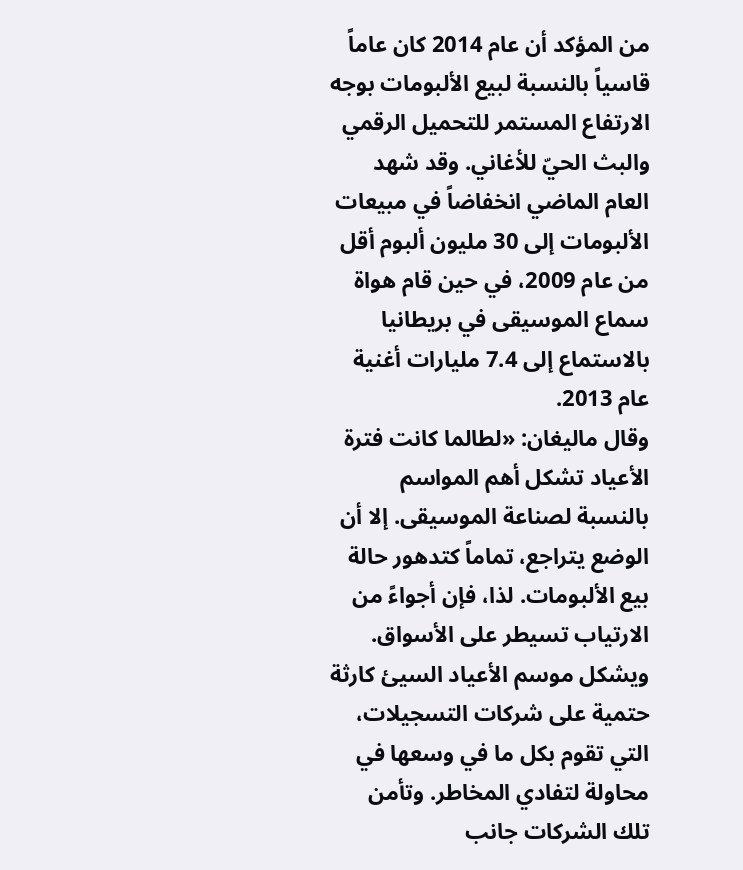من المؤكد أن عام 2014 كان عاماً قاسياً بالنسبة لبيع الألبومات بوجه الارتفاع المستمر للتحميل الرقمي والبث الحيّ للأغاني. وقد شهد العام الماضي انخفاضاً في مبيعات الألبومات إلى 30 مليون ألبوم أقل من عام 2009، في حين قام هواة سماع الموسيقى في بريطانيا بالاستماع إلى 7.4 مليارات أغنية عام 2013.
وقال ماليغان: «لطالما كانت فترة الأعياد تشكل أهم المواسم بالنسبة لصناعة الموسيقى. إلا أن الوضع يتراجع، تماماً كتدهور حالة بيع الألبومات. لذا، فإن أجواءً من الارتياب تسيطر على الأسواق. ويشكل موسم الأعياد السيئ كارثة حتمية على شركات التسجيلات، التي تقوم بكل ما في وسعها في محاولة لتفادي المخاطر. وتأمن تلك الشركات جانب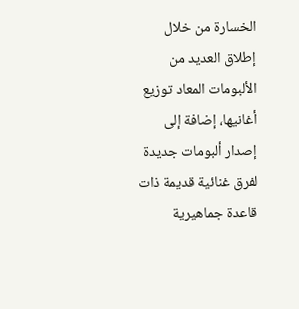الخسارة من خلال إطلاق العديد من الألبومات المعاد توزيع أغانيها، إضافة إلى إصدار ألبومات جديدة لفرق غنائية قديمة ذات قاعدة جماهيرية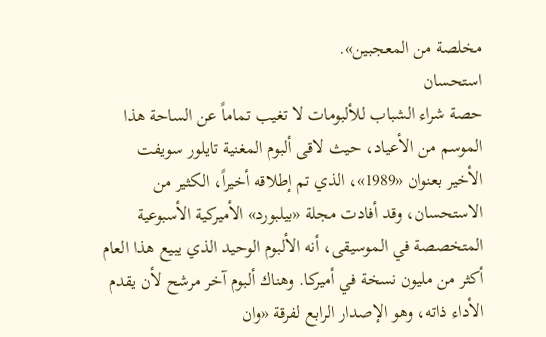مخلصة من المعجبين».
استحسان
حصة شراء الشباب للألبومات لا تغيب تماماً عن الساحة هذا الموسم من الأعياد، حيث لاقى ألبوم المغنية تايلور سويفت الأخير بعنوان «1989»، الذي تم إطلاقه أخيراً، الكثير من الاستحسان، وقد أفادت مجلة «بيلبورد» الأميركية الأسبوعية المتخصصة في الموسيقى، أنه الألبوم الوحيد الذي يبيع هذا العام أكثر من مليون نسخة في أميركا. وهناك ألبوم آخر مرشح لأن يقدم الأداء ذاته، وهو الإصدار الرابع لفرقة «وان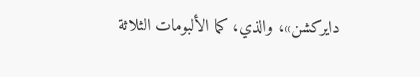دايركشن»، والذي، كما الألبومات الثلاثة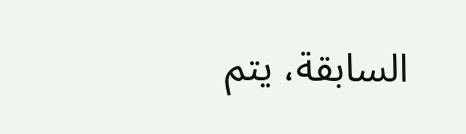السابقة، يتم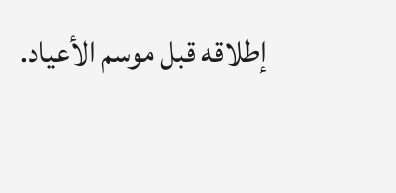إطلاقه قبل موسم الأعياد.